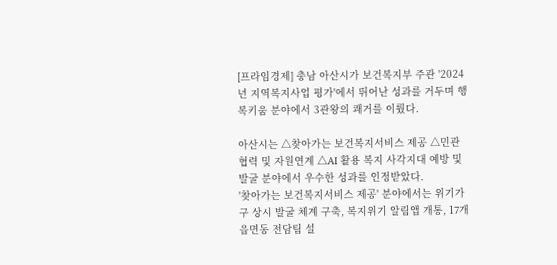[프라임경제] 충남 아산시가 보건복지부 주관 '2024년 지역복지사업 평가'에서 뛰어난 성과를 거두며 행복키움 분야에서 3관왕의 쾌거를 이뤘다.

아산시는 △찾아가는 보건복지서비스 제공 △민관협력 및 자원연계 △AI 활용 복지 사각지대 예방 및 발굴 분야에서 우수한 성과를 인정받았다.
'찾아가는 보건복지서비스 제공' 분야에서는 위기가구 상시 발굴 체계 구축, 복지위기 알림앱 개통, 17개 읍면동 전담팀 설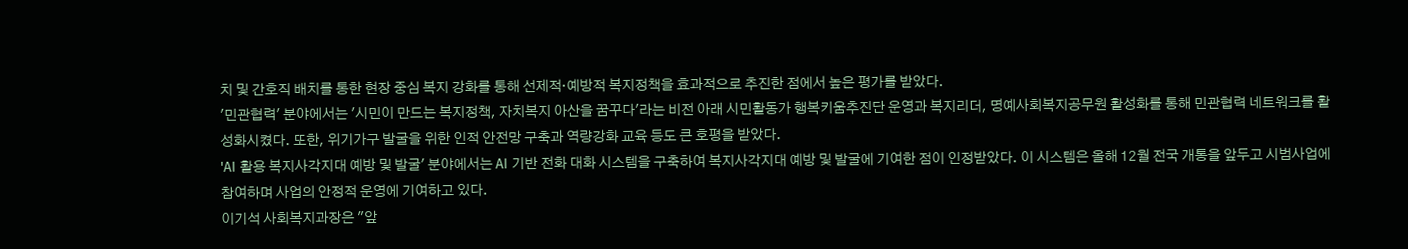치 및 간호직 배치를 통한 현장 중심 복지 강화를 통해 선제적·예방적 복지정책을 효과적으로 추진한 점에서 높은 평가를 받았다.
'민관협력' 분야에서는 '시민이 만드는 복지정책, 자치복지 아산을 꿈꾸다'라는 비전 아래 시민활동가 행복키움추진단 운영과 복지리더, 명예사회복지공무원 활성화를 통해 민관협력 네트워크를 활성화시켰다. 또한, 위기가구 발굴을 위한 인적 안전망 구축과 역량강화 교육 등도 큰 호평을 받았다.
'AI 활용 복지사각지대 예방 및 발굴' 분야에서는 AI 기반 전화 대화 시스템을 구축하여 복지사각지대 예방 및 발굴에 기여한 점이 인정받았다. 이 시스템은 올해 12월 전국 개통을 앞두고 시범사업에 참여하며 사업의 안정적 운영에 기여하고 있다.
이기석 사회복지과장은 "앞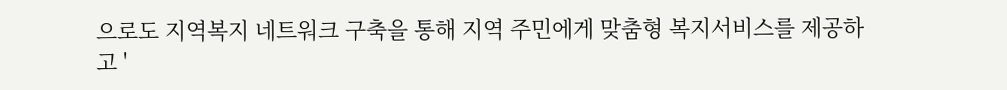으로도 지역복지 네트워크 구축을 통해 지역 주민에게 맞춤형 복지서비스를 제공하고 '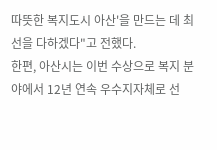따뜻한 복지도시 아산'을 만드는 데 최선을 다하겠다"고 전했다.
한편, 아산시는 이번 수상으로 복지 분야에서 12년 연속 우수지자체로 선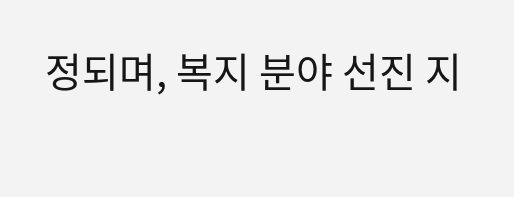정되며, 복지 분야 선진 지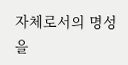자체로서의 명성을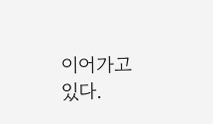이어가고 있다.